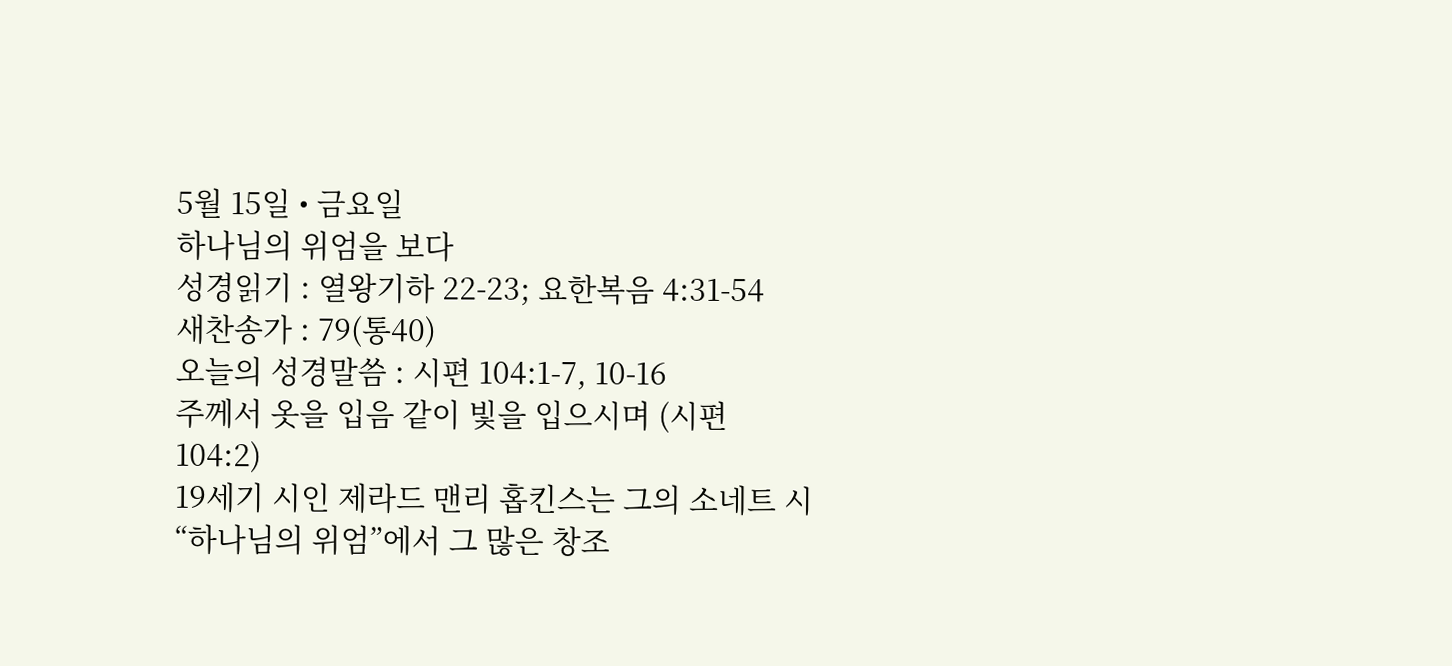5월 15일 • 금요일
하나님의 위엄을 보다
성경읽기 : 열왕기하 22-23; 요한복음 4:31-54
새찬송가 : 79(통40)
오늘의 성경말씀 : 시편 104:1-7, 10-16
주께서 옷을 입음 같이 빛을 입으시며 (시편 104:2)
19세기 시인 제라드 맨리 홉킨스는 그의 소네트 시 “하나님의 위엄”에서 그 많은 창조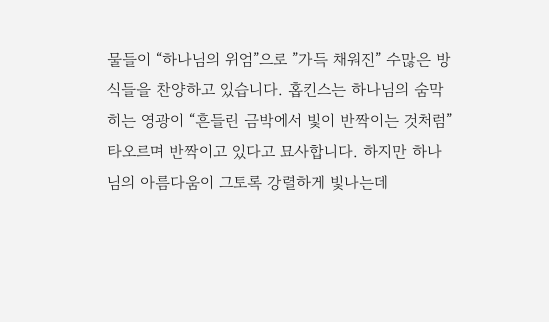물들이 “하나님의 위엄”으로 ”가득 채워진” 수많은 방식들을 찬양하고 있습니다. 홉킨스는 하나님의 숨막히는 영광이 “흔들린 금박에서 빛이 반짝이는 것처럼” 타오르며 반짝이고 있다고 묘사합니다. 하지만 하나님의 아름다움이 그토록 강렬하게 빛나는데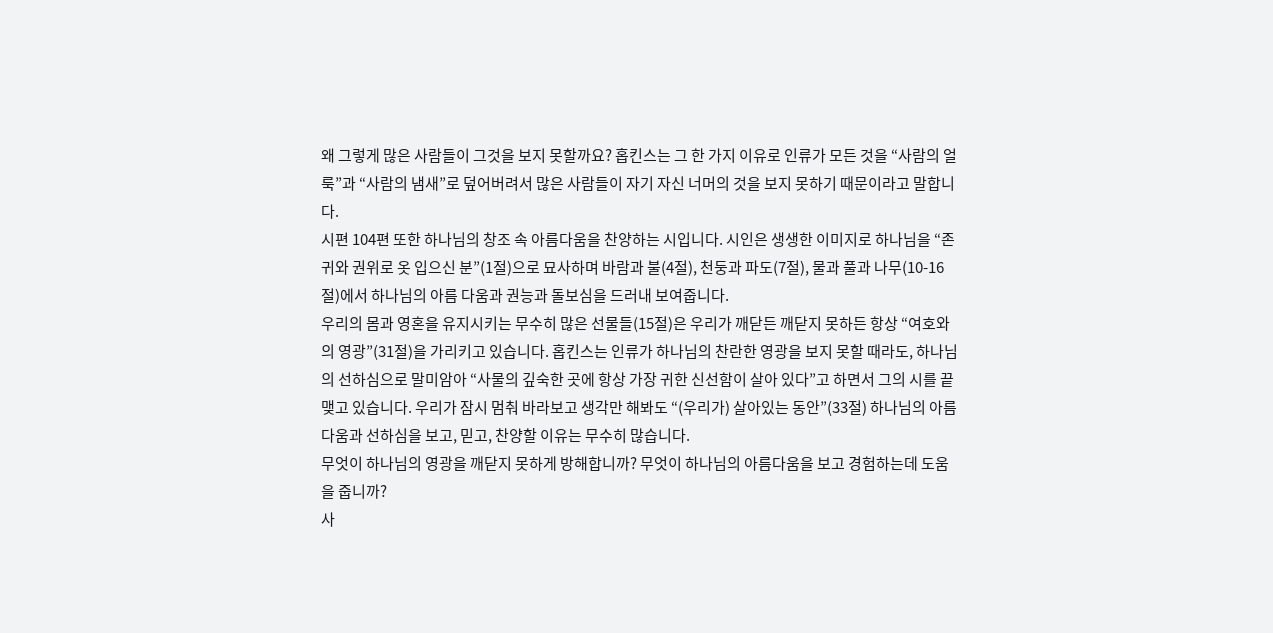왜 그렇게 많은 사람들이 그것을 보지 못할까요? 홉킨스는 그 한 가지 이유로 인류가 모든 것을 “사람의 얼룩”과 “사람의 냄새”로 덮어버려서 많은 사람들이 자기 자신 너머의 것을 보지 못하기 때문이라고 말합니다.
시편 104편 또한 하나님의 창조 속 아름다움을 찬양하는 시입니다. 시인은 생생한 이미지로 하나님을 “존귀와 권위로 옷 입으신 분”(1절)으로 묘사하며 바람과 불(4절), 천둥과 파도(7절), 물과 풀과 나무(10-16절)에서 하나님의 아름 다움과 권능과 돌보심을 드러내 보여줍니다.
우리의 몸과 영혼을 유지시키는 무수히 많은 선물들(15절)은 우리가 깨닫든 깨닫지 못하든 항상 “여호와의 영광”(31절)을 가리키고 있습니다. 홉킨스는 인류가 하나님의 찬란한 영광을 보지 못할 때라도, 하나님의 선하심으로 말미암아 “사물의 깊숙한 곳에 항상 가장 귀한 신선함이 살아 있다”고 하면서 그의 시를 끝맺고 있습니다. 우리가 잠시 멈춰 바라보고 생각만 해봐도 “(우리가) 살아있는 동안”(33절) 하나님의 아름다움과 선하심을 보고, 믿고, 찬양할 이유는 무수히 많습니다.
무엇이 하나님의 영광을 깨닫지 못하게 방해합니까? 무엇이 하나님의 아름다움을 보고 경험하는데 도움을 줍니까?
사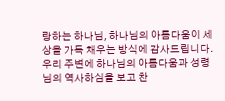랑하는 하나님, 하나님의 아름다움이 세상을 가득 채우는 방식에 감사드립니다. 우리 주변에 하나님의 아름다움과 성령님의 역사하심을 보고 찬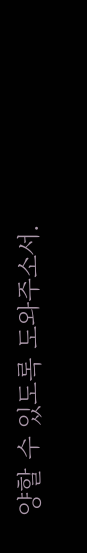양할 수 있도록 도와주소서.